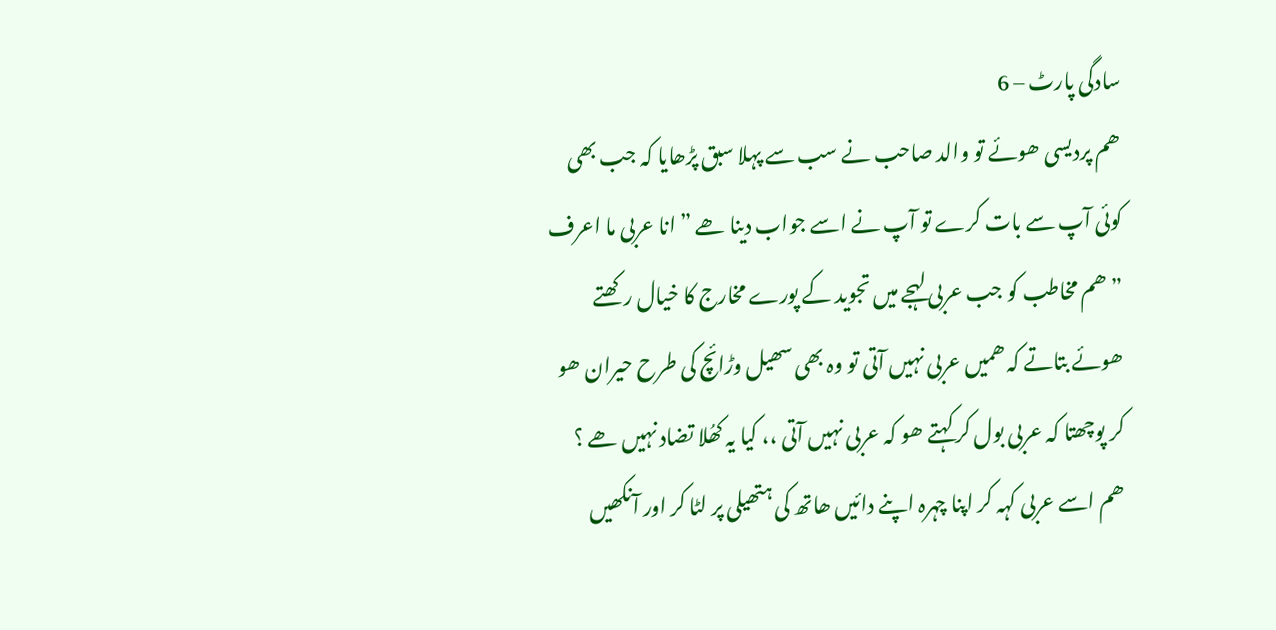سادگی پارٹ – 6
ھم پردیسی ھوئے تو والد صاحب نے سب سے پہلا سبق پڑھایا کہ جب بھی کوئی آپ سے بات کرے تو آپ نے اسے جواب دینا ھے ” انا عربی ما اعرف ” ھم مخاطب کو جب عربی لہجے میں تجوید کے پورے مخارج کا خیال رکھتے ھوئے بتاتے کہ ھمیں عربی نہیں آتی تو وہ بھی سھیل وڑائچ کی طرح حیران ھو کر پوچھتا کہ عربی بول کر کہتے ھو کہ عربی نہیں آتی ،، کیا یہ کھُلا تضاد نہیں ھے ؟ ھم اسے عربی کہہ کر اپنا چہرہ اپنے دائیں ھاتھ کی ہتھیلی پر لٹا کر اور آنکھیں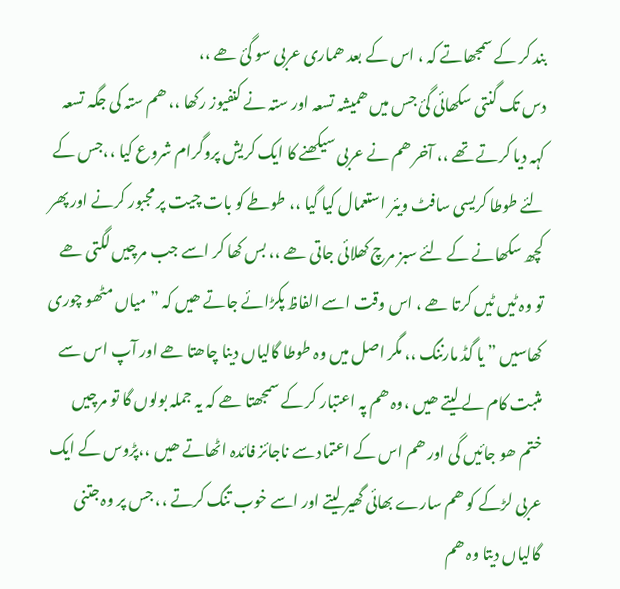بند کر کے سمجھاتے کہ ، اس کے بعد ھماری عربی سو گئ ھے ،،
دس تک گنتی سکھائی گئ جس میں ھمیشہ تسعہ اور ستہ نے کنفیوز رکھا ،، ھم ستہ کی جگہ تسعہ کہہ دیا کرتے تھے ،، آخر ھم نے عربی سیکھنے کا ایک کریش پروگرام شروع کیا ،،جس کے لئے طوطا کریسی سافٹ ویئر استعمال کیا گیا ،، طوطے کو بات چیت پر مجبور کرنے اور پھر کچھ سکھانے کے لئے سبز مرچ کھلائی جاتی ھے ،، بس کھا کر اسے جب مرچیں لگتی ھے تو وہ ٹیں ٹیں کرتا ھے ، اس وقت اسے الفاظ پکڑائے جاتے ھیں کہ ” میاں مٹھو چوری کھاسیں ” یا گڈ مارننگ ،، مگر اصل میں وہ طوطا گالیاں دینا چاھتا ھے اور آپ اس سے مثبت کام لے لیتے ھیں ،وہ ھم پہ اعتبار کر کے سمجھتا ھے کہ یہ جملہ بولوں گا تو مرچیں ختم ھو جائیں گی اور ھم اس کے اعتماد سے ناجائز فائدہ اٹھاتے ھیں ،،پڑوس کے ایک عربی لڑکے کو ھم سارے بھائی گھیر لیتے اور اسے خوب تنگ کرتے ،، جس پر وہ جتنی گالیاں دیتا وہ ھم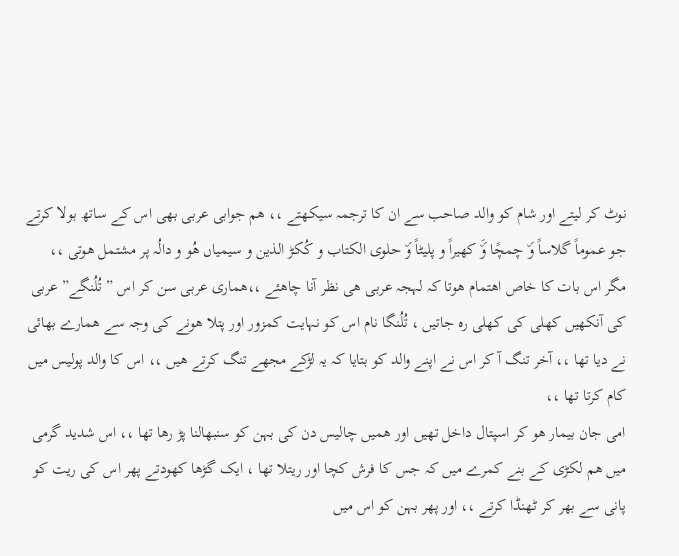نوٹ کر لیتے اور شام کو والد صاحب سے ان کا ترجمہ سیکھتے ،، ھم جوابی عربی بھی اس کے ساتھ بولا کرتے جو عموماً گلاساً وۜ چمچًا وَۜ کھیراً و پلیٹاً وۜ حلوی الکتاب و کُکڑ الذین و سیمیاں ھُو و دالُہ پر مشتمل ھوتی ،، مگر اس بات کا خاص اھتمام ھوتا کہ لہجہ عربی ھی نظر آنا چاھئے ،،ھماری عربی سن کر اس ” تُلُنگے” عربی کی آنکھیں کھلی کی کھلی رہ جاتیں ، تُلُنگا نام اس کو نہایت کمزور اور پتلا ھونے کی وجہ سے ھمارے بھائی نے دیا تھا ،، آخر تنگ آ کر اس نے اپنے والد کو بتایا کہ یہ لڑکے مجھے تنگ کرتے ھیں ،، اس کا والد پولیس میں کام کرتا تھا ،،
امی جان بیمار ھو کر اسپتال داخل تھیں اور ھمیں چالیس دن کی بہن کو سنبھالنا پڑ رھا تھا ،، اس شدید گرمی میں ھم لکڑی کے بنے کمرے میں کہ جس کا فرش کچا اور ریتلا تھا ، ایک گڑھا کھودتے پھر اس کی ریت کو پانی سے بھر کر ٹھنڈا کرتے ،، اور پھر بہن کو اس میں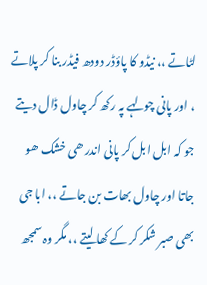لٹاتے ،، نیڈو کا پاؤڈر دودھ فیڈر بنا کر پلاتے ، اور پانی چولہے پہ رکھ کر چاول ڈال دیتے جو کہ ابل ابل کر پانی اندر ھی خشک ھو جاتا اور چاول بھات بن جاتے ،، ابا جی بھی صبر شکر کر کے کھا لیتے ،، مگر وہ سمجھ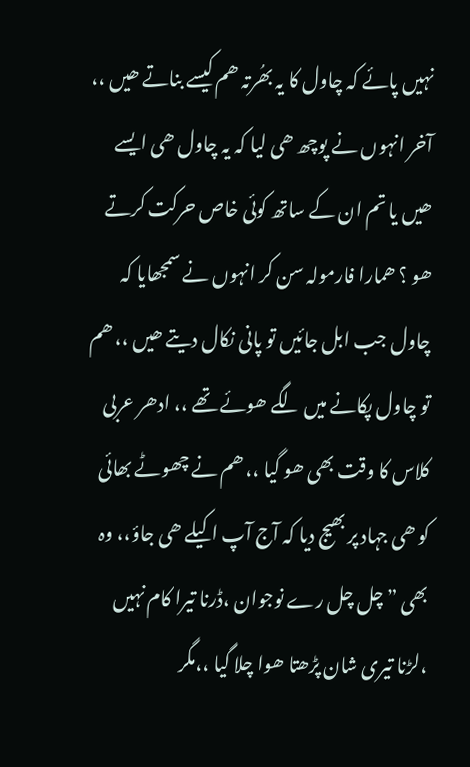نہیں پائے کہ چاول کا یہ بھُرتہ ھم کیسے بناتے ھیں ،، آخر انہوں نے پوچھ ھی لیا کہ یہ چاول ھی ایسے ھیں یا تم ان کے ساتھ کوئی خاص حرکت کرتے ھو ؟ ھمارا فارمولہ سن کر انہوں نے سمجھایا کہ چاول جب ابل جائیں تو پانی نکال دیتے ھیں ،، ھم تو چاول پکانے میں لگے ھوئے تھے ،، ادھر عربی کلاس کا وقت بھی ھو گیا ،، ھم نے چھوٹے بھائی کو ھی جہاد پر بھیج دیا کہ آج آپ اکیلے ھی جاؤ،، وہ بھی ” چل چل رے نوجوان ،ڈرنا تیرا کام نہیں ،لڑنا تیری شان پڑھتا ھوا چلا گیا ،،مگر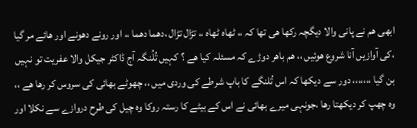ابھی ھم نے پانی والا دیگچہ رکھا ھی تھا کہ ،، ٹھاہ ٹھاہ ،، تڑال تڑال ،دھما دھما ،، اور رونے دھونے اور ھائے مر گیا ،کی آوازیں آنا شروع ھوئیں ،، ھم باھر دوڑے کہ مسئلہ کیا ھے ؟ کہیں تُلُنگہ آج ڈاکٹر جیکل والا عفریت تو نہیں بن گیا ،،،،،،، دور سے دیکھا کہ اس تُلنگے کا باپ شرطے کی وردی میں ،، چھوٹے بھائی کی سروس کر رھا ھے ،، وہ چھپ کر دیکھتا رھا ،جونہی میرے بھائی نے اس کے بیٹے کا رستہ روکا وہ چیل کی طرح دروازے سے نکلا اور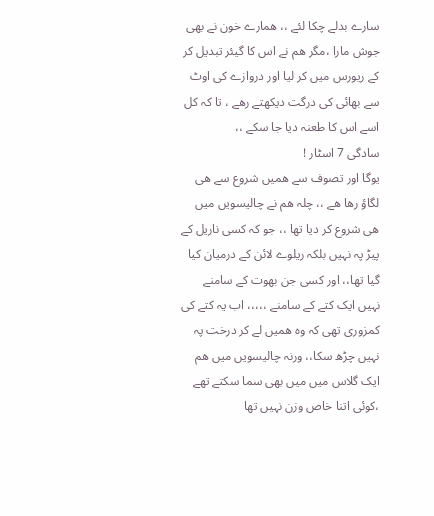سارے بدلے چکا لئے ،، ھمارے خون نے بھی جوش مارا ،مگر ھم نے اس کا گیئر تبدیل کر کے ریورس میں کر لیا اور دروازے کی اوٹ سے بھائی کی درگت دیکھتے رھے ، تا کہ کل اسے اس کا طعنہ دیا جا سکے ،،
سادگی 7 اسٹار !
یوگا اور تصوف سے ھمیں شروع سے ھی لگاؤ رھا ھے ،، چلہ ھم نے چالیسویں میں ھی شروع کر دیا تھا ،، جو کہ کسی ناریل کے پیڑ پہ نہیں بلکہ ریلوے لائن کے درمیان کیا گیا تھا،، اور کسی جن بھوت کے سامنے نہیں ایک کتے کے سامنے ،،،،، اب یہ کتے کی کمزوری تھی کہ وہ ھمیں لے کر درخت پہ نہیں چڑھ سکا،، ورنہ چالیسویں میں ھم ایک گلاس میں میں بھی سما سکتے تھے ،کوئی اتنا خاص وزن نہیں تھا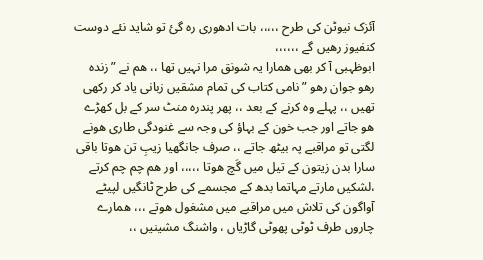آئزک نیوٹن کی طرح ،،،،، بات ادھوری رہ گئ تو شاید نئے دوست کنفیوز رھیں گے ،،،،،،
ابوظہبی آ کر بھی ھمارا یہ شونق مرا نہیں تھا ،، ھم نے ” زندہ رھو جوان رھو ” نامی کتاب کی تمام مشقیں زبانی یاد کر رکھی تھیں ،، پہلے وہ کرنے کے بعد ،، پھر پندرہ منٹ سر کے بل کھڑے ھو جاتے اور جب خون کے بہاؤ کی وجہ سے غنودگی طاری ھونے لگتی تو مراقبے پہ بیٹھ جاتے ،، صرف جانگھیا زیبِ تن ھوتا باقی سارا بدن زیتون کے تیل میں گَچ ھوتا ،،،،، اور ھم چم چم کرتے ،لشکیں مارتے مہاتما بدھ کے مجسمے کی طرح ٹانگیں لپیٹے آواگون کی تلاش میں مراقبے میں مشغول ھوتے ،،، ھمارے چاروں طرف ٹوٹی پھوٹی گاڑیاں ، واشنگ مشینیں ،،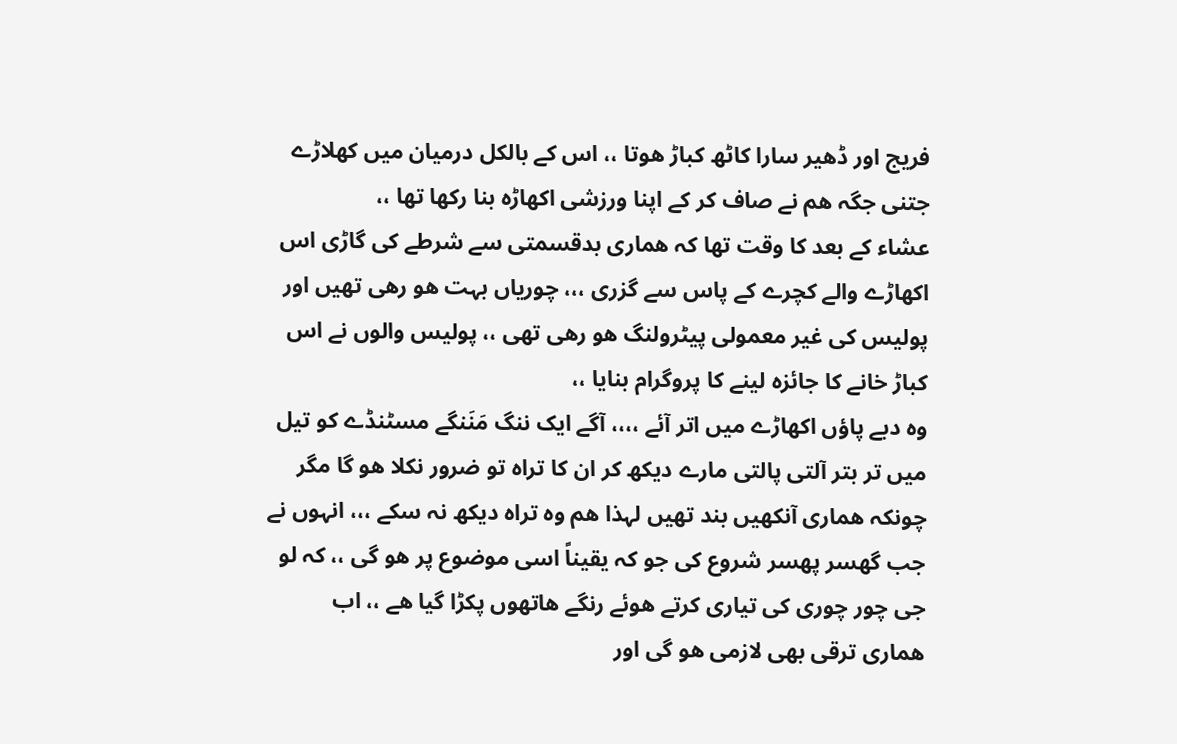فریج اور ڈھیر سارا کاٹھ کباڑ ھوتا ،، اس کے بالکل درمیان میں کھلاڑے جتنی جگہ ھم نے صاف کر کے اپنا ورزشی اکھاڑہ بنا رکھا تھا ،،
عشاء کے بعد کا وقت تھا کہ ھماری بدقسمتی سے شرطے کی گاڑی اس اکھاڑے والے کچرے کے پاس سے گزری ،،، چوریاں بہت ھو رھی تھیں اور پولیس کی غیر معمولی پیٹرولنگ ھو رھی تھی ،، پولیس والوں نے اس کباڑ خانے کا جائزہ لینے کا پروگرام بنایا ،،
وہ دبے پاؤں اکھاڑے میں اتر آئے ،،،، آگے ایک ننگ مَنَنگے مسٹنڈے کو تیل میں تر بتر آلتی پالتی مارے دیکھ کر ان کا تراہ تو ضرور نکلا ھو گا مگر چونکہ ھماری آنکھیں بند تھیں لہذا ھم وہ تراہ دیکھ نہ سکے ،،، انہوں نے جب گھسر پھسر شروع کی جو کہ یقیناً اسی موضوع پر ھو گی ،، کہ لو جی چور چوری کی تیاری کرتے ھوئے رنگے ھاتھوں پکڑا گیا ھے ،، اب ھماری ترقی بھی لازمی ھو گی اور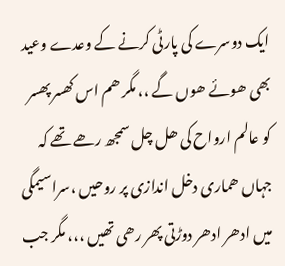ایک دوسرے کی پارٹی کرنے کے وعدے وعید بھی ھوئے ھوں گے ،، مگر ھم اس کھسر پھسر کو عالم ارواح کی ھل چل سمجھ رھے تھے کہ جہاں ھماری دخل اندازی پر روحیں ،سراسیمگی میں ادھر ادھر دوڑتی پھر رھی تھیں ،،، مگر جب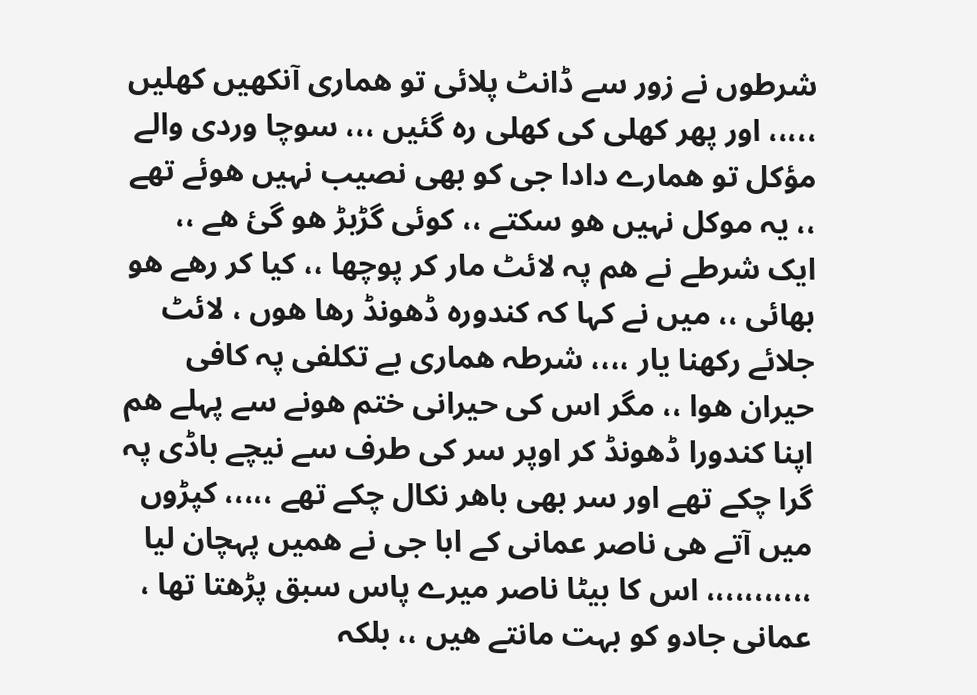شرطوں نے زور سے ڈانٹ پلائی تو ھماری آنکھیں کھلیں ،،،،، اور پھر کھلی کی کھلی رہ گئیں ،،، سوچا وردی والے مؤکل تو ھمارے دادا جی کو بھی نصیب نہیں ھوئے تھے ،، یہ موکل نہیں ھو سکتے ،، کوئی گڑبڑ ھو گئ ھے ،، ایک شرطے نے ھم پہ لائٹ مار کر پوچھا ،، کیا کر رھے ھو بھائی ،، میں نے کہا کہ کندورہ ڈھونڈ رھا ھوں ، لائٹ جلائے رکھنا یار ،،،، شرطہ ھماری بے تکلفی پہ کافی حیران ھوا ،، مگر اس کی حیرانی ختم ھونے سے پہلے ھم اپنا کندورا ڈھونڈ کر اوپر سر کی طرف سے نیچے باڈی پہ گرا چکے تھے اور سر بھی باھر نکال چکے تھے ،،،،، کپڑوں میں آتے ھی ناصر عمانی کے ابا جی نے ھمیں پہچان لیا ،،،،،،،،،،، اس کا بیٹا ناصر میرے پاس سبق پڑھتا تھا ، عمانی جادو کو بہت مانتے ھیں ،، بلکہ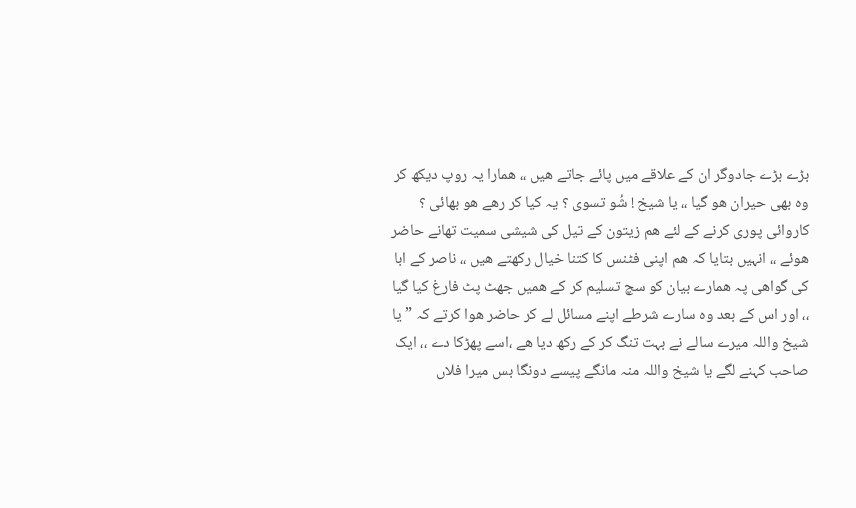بڑے بڑے جادوگر ان کے علاقے میں پائے جاتے ھیں ،، ھمارا یہ روپ دیکھ کر وہ بھی حیران ھو گیا ،، یا شیخ ! شُو تسوی ؟ یہ کیا کر رھے ھو بھائی ؟ کاروائی پوری کرنے کے لئے ھم زیتون کے تیل کی شیشی سمیت تھانے حاضر ھوئے ،، انہیں بتایا کہ ھم اپنی فٹنس کا کتنا خیال رکھتے ھیں ،، ناصر کے ابا کی گواھی پہ ھمارے بیان کو سچ تسلیم کر کے ھمیں جھٹ پٹ فارغ کیا گیا ،، اور اس کے بعد وہ سارے شرطے اپنے مسائل لے کر حاضر ھوا کرتے کہ ” یا شیخ واللہ میرے سالے نے بہت تنگ کر کے رکھ دیا ھے ،اسے پھڑکا دے ،، ایک صاحب کہنے لگے یا شیخ واللہ منہ مانگے پیسے دونگا بس میرا فلاں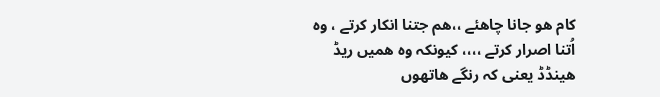کام ھو جانا چاھئے ،،ھم جتنا انکار کرتے ، وہ اُتنا اصرار کرتے ،،،، کیونکہ وہ ھمیں ریڈ ھینڈڈ یعنی کہ رنگے ھاتھوں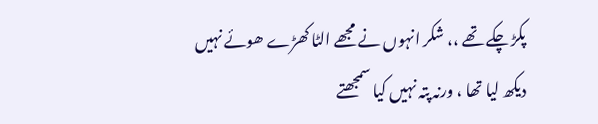پکڑ چکے تھے ،، شکر انہوں نے مجھے الٹا کھڑے ھوئے نہیں دیکھ لیا تھا ، ورنہ پتہ نہیں کیا سمجھتے